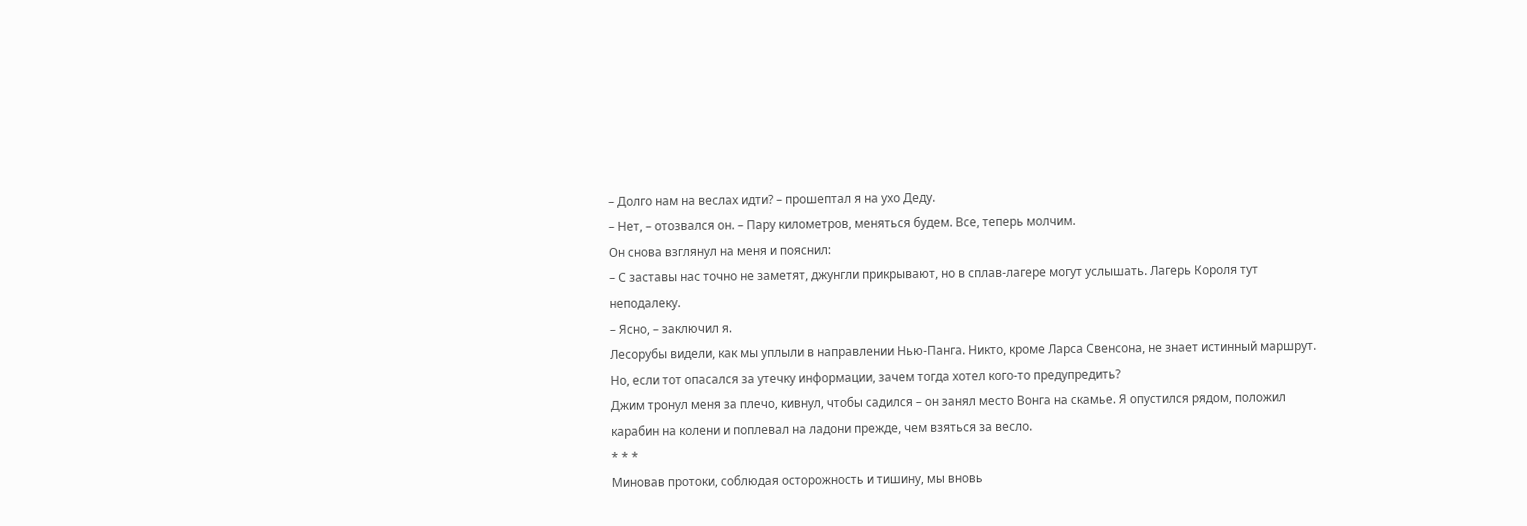– Долго нам на веслах идти? – прошептал я на ухо Деду.
– Нет, – отозвался он. – Пару километров, меняться будем. Все, теперь молчим.
Он снова взглянул на меня и пояснил:
– С заставы нас точно не заметят, джунгли прикрывают, но в сплав-лагере могут услышать. Лагерь Короля тут неподалеку.
– Ясно, – заключил я.
Лесорубы видели, как мы уплыли в направлении Нью-Панга. Никто, кроме Ларса Свенсона, не знает истинный маршрут. Но, если тот опасался за утечку информации, зачем тогда хотел кого-то предупредить?
Джим тронул меня за плечо, кивнул, чтобы садился – он занял место Вонга на скамье. Я опустился рядом, положил карабин на колени и поплевал на ладони прежде, чем взяться за весло.
* * *
Миновав протоки, соблюдая осторожность и тишину, мы вновь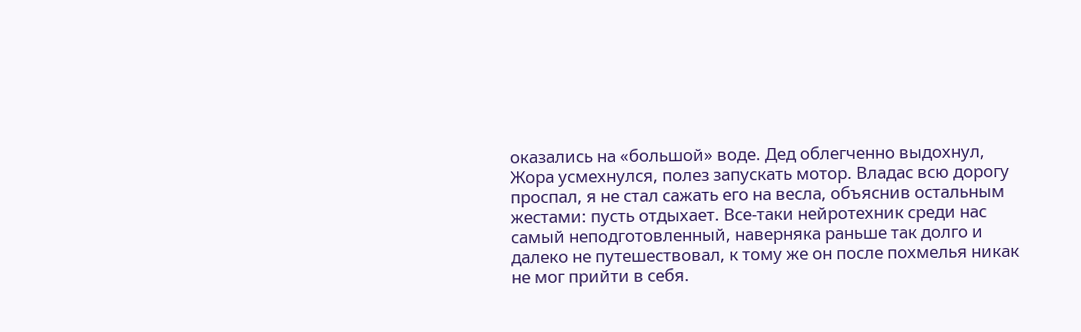оказались на «большой» воде. Дед облегченно выдохнул, Жора усмехнулся, полез запускать мотор. Владас всю дорогу проспал, я не стал сажать его на весла, объяснив остальным жестами: пусть отдыхает. Все-таки нейротехник среди нас самый неподготовленный, наверняка раньше так долго и далеко не путешествовал, к тому же он после похмелья никак не мог прийти в себя.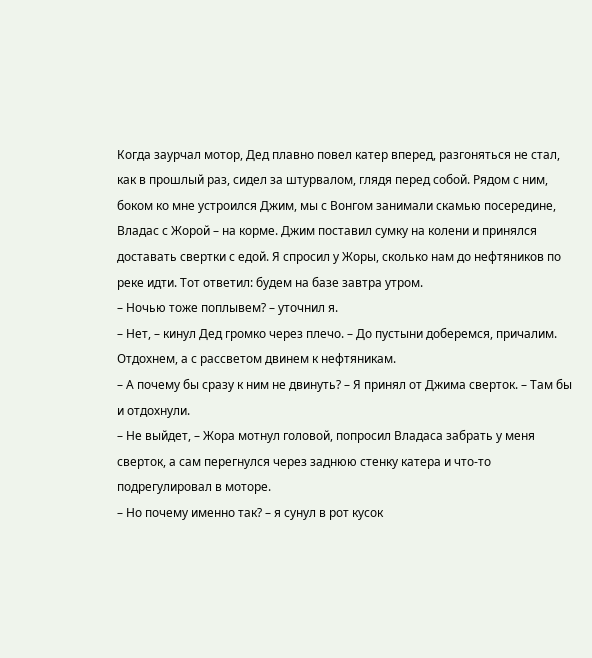Когда заурчал мотор, Дед плавно повел катер вперед, разгоняться не стал, как в прошлый раз, сидел за штурвалом, глядя перед собой. Рядом с ним, боком ко мне устроился Джим, мы с Вонгом занимали скамью посередине, Владас с Жорой – на корме. Джим поставил сумку на колени и принялся доставать свертки с едой. Я спросил у Жоры, сколько нам до нефтяников по реке идти. Тот ответил: будем на базе завтра утром.
– Ночью тоже поплывем? – уточнил я.
– Нет, – кинул Дед громко через плечо. – До пустыни доберемся, причалим. Отдохнем, а с рассветом двинем к нефтяникам.
– А почему бы сразу к ним не двинуть? – Я принял от Джима сверток. – Там бы и отдохнули.
– Не выйдет, – Жора мотнул головой, попросил Владаса забрать у меня сверток, а сам перегнулся через заднюю стенку катера и что-то подрегулировал в моторе.
– Но почему именно так? – я сунул в рот кусок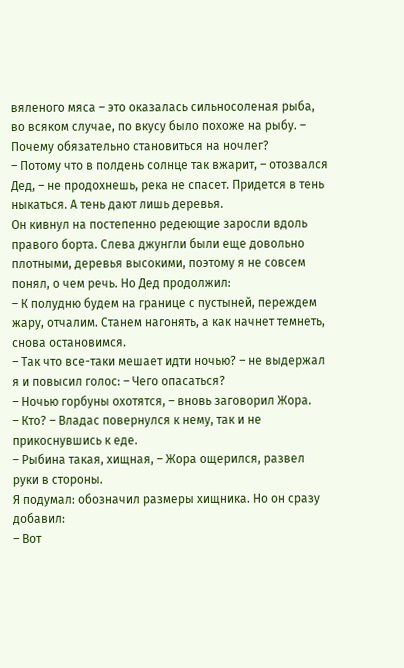вяленого мяса – это оказалась сильносоленая рыба, во всяком случае, по вкусу было похоже на рыбу. – Почему обязательно становиться на ночлег?
– Потому что в полдень солнце так вжарит, – отозвался Дед, – не продохнешь, река не спасет. Придется в тень ныкаться. А тень дают лишь деревья.
Он кивнул на постепенно редеющие заросли вдоль правого борта. Слева джунгли были еще довольно плотными, деревья высокими, поэтому я не совсем понял, о чем речь. Но Дед продолжил:
– К полудню будем на границе с пустыней, переждем жару, отчалим. Станем нагонять, а как начнет темнеть, снова остановимся.
– Так что все-таки мешает идти ночью? – не выдержал я и повысил голос: – Чего опасаться?
– Ночью горбуны охотятся, – вновь заговорил Жора.
– Кто? – Владас повернулся к нему, так и не прикоснувшись к еде.
– Рыбина такая, хищная, – Жора ощерился, развел руки в стороны.
Я подумал: обозначил размеры хищника. Но он сразу добавил:
– Вот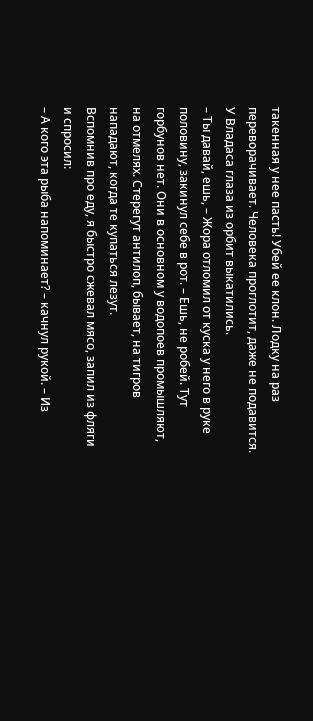такенная у нее пасть! Убей ее клон. Лодку на раз переворачивает. Человека проглотит, даже не подавится.
У Владаса глаза из орбит выкатились.
– Ты давай, ешь, – Жора отломил от куска у него в руке половину, закинул себе в рот. – Ешь, не робей. Тут горбунов нет. Они в основном у водопоев промышляют, на отмелях. Стерегут антилоп, бывает, на тигров нападают, когда те купаться лезут.
Вспомнив про еду, я быстро сжевал мясо, запил из фляги и спросил:
– А кого эта рыба напоминает? – качнул рукой. – Из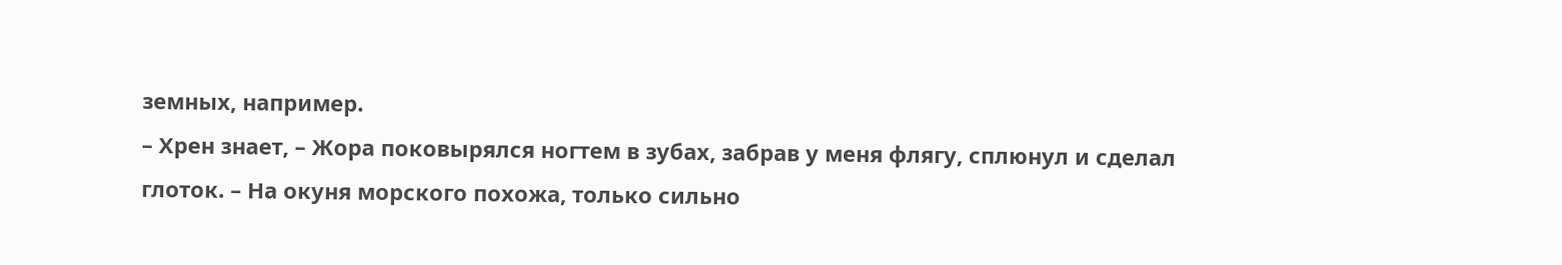земных, например.
– Хрен знает, – Жора поковырялся ногтем в зубах, забрав у меня флягу, сплюнул и сделал глоток. – На окуня морского похожа, только сильно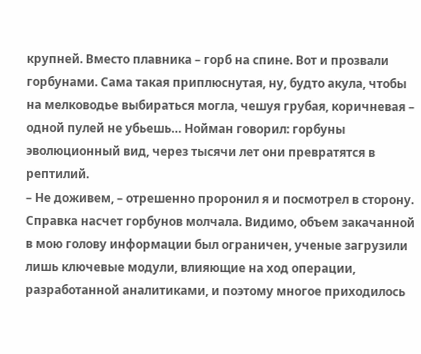крупней. Вместо плавника – горб на спине. Вот и прозвали горбунами. Сама такая приплюснутая, ну, будто акула, чтобы на мелководье выбираться могла, чешуя грубая, коричневая – одной пулей не убьешь… Нойман говорил: горбуны эволюционный вид, через тысячи лет они превратятся в рептилий.
– Не доживем, – отрешенно проронил я и посмотрел в сторону.
Справка насчет горбунов молчала. Видимо, объем закачанной в мою голову информации был ограничен, ученые загрузили лишь ключевые модули, влияющие на ход операции, разработанной аналитиками, и поэтому многое приходилось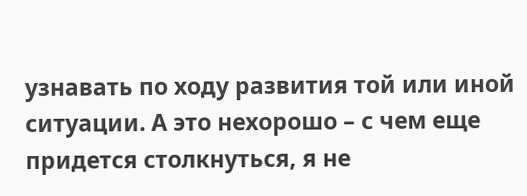узнавать по ходу развития той или иной ситуации. А это нехорошо – с чем еще придется столкнуться, я не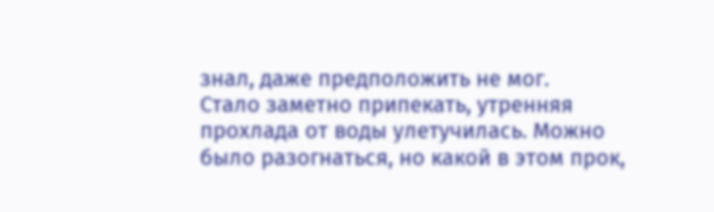знал, даже предположить не мог.
Стало заметно припекать, утренняя прохлада от воды улетучилась. Можно было разогнаться, но какой в этом прок,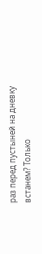раз перед пустыней на дневку встанем? Только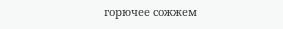горючее сожжем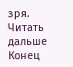зря.
Читать дальше
Конец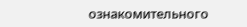ознакомительного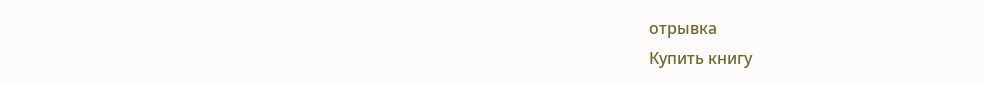отрывка
Купить книгу